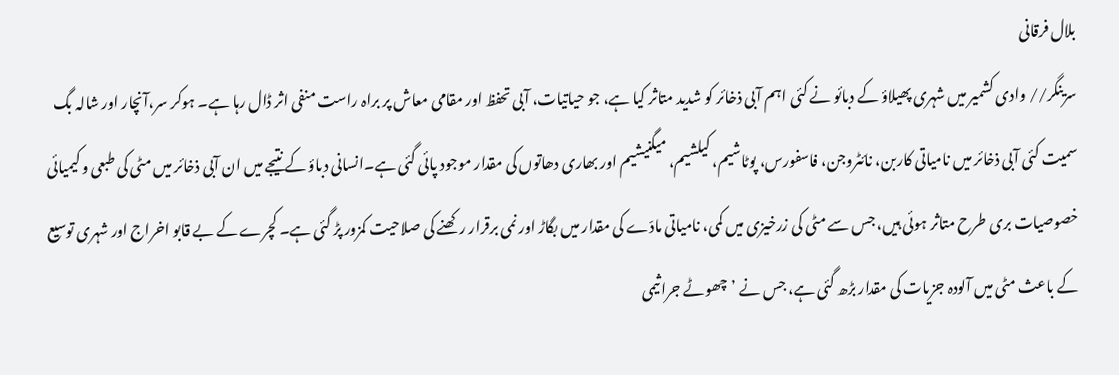بلال فرقانی
سرینگر// وادی کشمیر میں شہری پھیلاؤ کے دبائو نے کئی اہم آبی ذخائر کو شدید متاثر کیا ہے، جو حیاتیات، آبی تحفظ اور مقامی معاش پر براہ راست منفی اثر ڈال رہا ہے۔ ہوکر سر،آنچار اور شالہ بگ سمیت کئی آبی ذخائر میں نامیاتی کاربن، نائٹروجن، فاسفورس، پوٹاشیم، کیلشیم، میگنیشیم اور بھاری دھاتوں کی مقدار موجود پائی گئی ہے۔انسانی دباؤ کے نتیجے میں ان آبی ذخائر میں مٹی کی طبعی و کیمیائی خصوصیات بری طرح متاثر ہوئی ہیں، جس سے مٹی کی زرخیزی میں کمی، نامیاتی مادّے کی مقدار میں بگاڑ اور نمی برقرار رکھنے کی صلاحیت کمزور پڑ گئی ہے۔ کچرے کے بے قابو اخراج اور شہری توسیع کے باعث مٹی میں آلودہ جزیات کی مقدار بڑھ گئی ہے، جس نے ’چھوٹے جراثیمی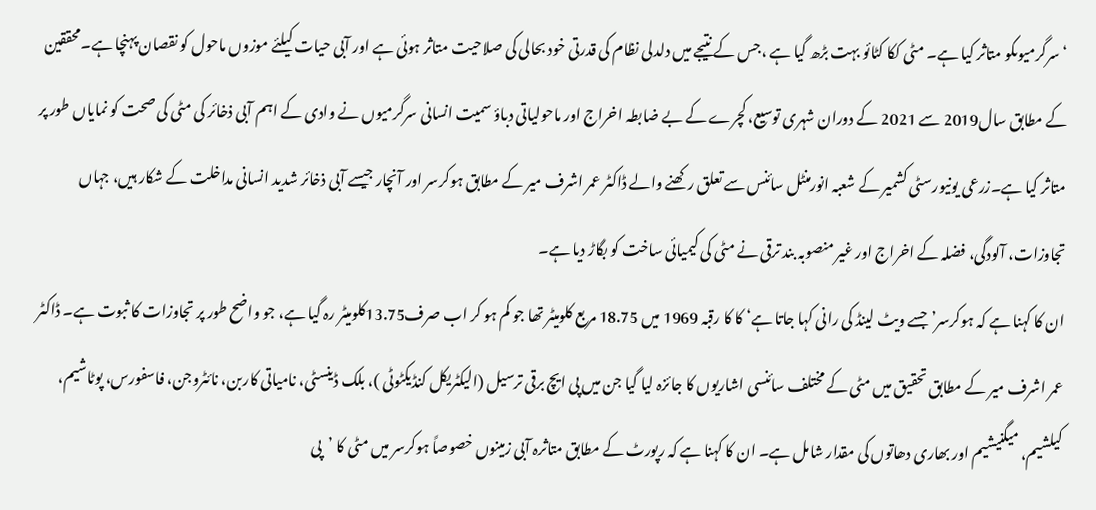‘سرگرمیوںکو متاثر کیا ہے۔ مٹی ککا کٹائو بہت بڑھ گیا ہے ،جس کے نتیجے میں دلدلی نظام کی قدرتی خود بحالی کی صلاحیت متاثر ہوئی ہے اور آبی حیات کیلئے موزوں ماحول کو نقصان پہنچا ہے۔محققین کے مطابق سال2019 سے 2021 کے دوران شہری توسیع، کچرے کے بے ضابطہ اخراج اور ماحولیاتی دباؤ سمیت انسانی سرگرمیوں نے وادی کے اہم آبی ذخائر کی مٹی کی صحت کو نمایاں طور پر متاثر کیا ہے۔زرعی یونیورسٹی کشمیر کے شعبہ انورمنٹل سائنس سے تعلق رکھنے والے ڈاکٹر عمر اشرف میر کے مطابق ہوکرسر اور آنچار جیسے آبی ذخائر شدید انسانی مداخلت کے شکار ہیں، جہاں تجاوزات، آلودگی، فضلہ کے اخراج اور غیر منصوبہ بند ترقی نے مٹی کی کیمیائی ساخت کو بگاڑ دیا ہے۔
ان کا کہنا ہے کہ ہوکرسر’ جسے ویٹ لینڈ کی رانی کہا جاتا ہے‘ کا کا رقبہ 1969 میں 18.75 مربع کلومیٹر تھا جو کم ہو کر اب صرف13.75کلومیٹر رہ گیا ہے، جو واضح طور پر تجاوزات کا ثبوت ہے۔ ڈاکٹر عمر اشرف میر کے مطابق تحقیق میں مٹی کے مختلف سائنسی اشاریوں کا جائزہ لیا گیا جن میں پی ایچ برقی ترسیل (الیکٹریکل کنڈیکٹوٹی )، بلک ڈینسٹی، نامیاتی کاربن، نائٹروجن، فاسفورس، پوٹاشیم، کیلشیم، میگنیشیم اور بھاری دھاتوں کی مقدار شامل ہے۔ ان کا کہنا ہے کہ رپورٹ کے مطابق متاثرہ آبی زمینوں خصوصاً ہوکرسر میں مٹی کا ’پی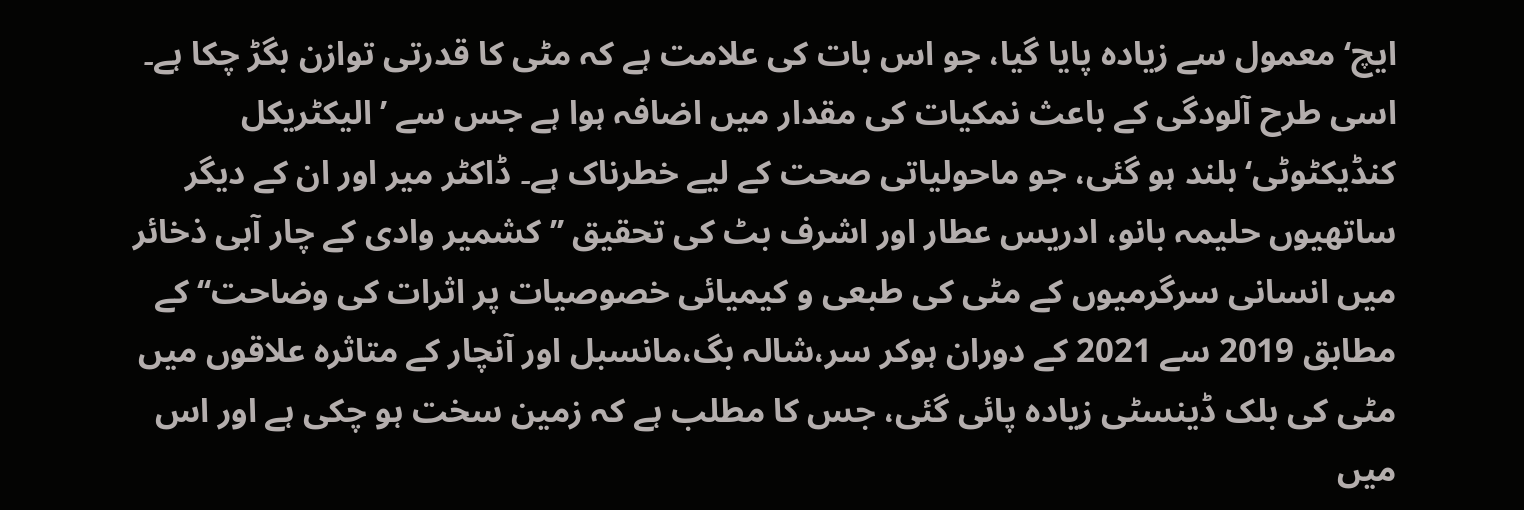ایچ‘ معمول سے زیادہ پایا گیا، جو اس بات کی علامت ہے کہ مٹی کا قدرتی توازن بگڑ چکا ہے۔ اسی طرح آلودگی کے باعث نمکیات کی مقدار میں اضافہ ہوا ہے جس سے ’الیکٹریکل کنڈیکٹوٹی‘بلند ہو گئی، جو ماحولیاتی صحت کے لیے خطرناک ہے۔ ڈاکٹر میر اور ان کے دیگر ساتھیوں حلیمہ بانو، ادریس عطار اور اشرف بٹ کی تحقیق ’’کشمیر وادی کے چار آبی ذخائر میں انسانی سرگرمیوں کے مٹی کی طبعی و کیمیائی خصوصیات پر اثرات کی وضاحت‘‘ کے مطابق 2019 سے 2021 کے دوران ہوکر سر،شالہ بگ،مانسبل اور آنچار کے متاثرہ علاقوں میں مٹی کی بلک ڈینسٹی زیادہ پائی گئی، جس کا مطلب ہے کہ زمین سخت ہو چکی ہے اور اس میں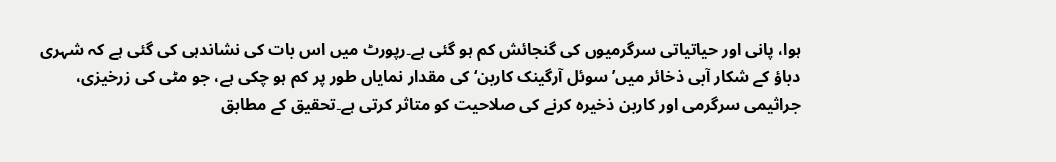ہوا، پانی اور حیاتیاتی سرگرمیوں کی گنجائش کم ہو گئی ہے۔رپورٹ میں اس بات کی نشاندہی کی گئی ہے کہ شہری دباؤ کے شکار آبی ذخائر میں’سوئل آرگینک کاربن‘ کی مقدار نمایاں طور پر کم ہو چکی ہے، جو مٹی کی زرخیزی، جراثیمی سرگرمی اور کاربن ذخیرہ کرنے کی صلاحیت کو متاثر کرتی ہے۔تحقیق کے مطابق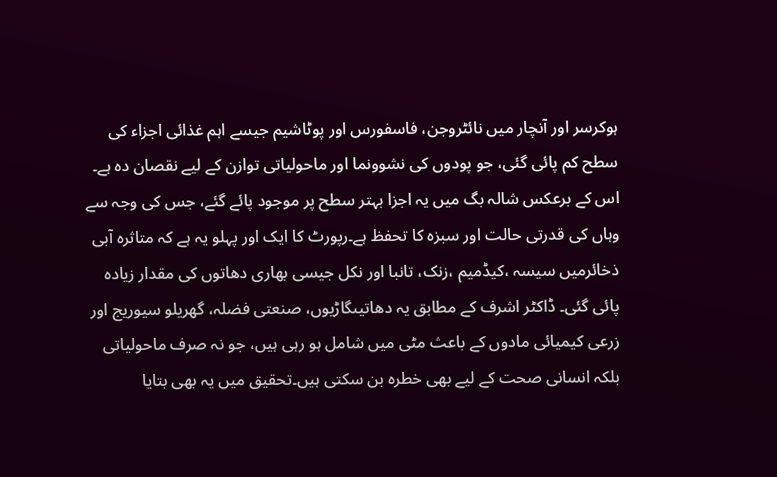ہوکرسر اور آنچار میں نائٹروجن، فاسفورس اور پوٹاشیم جیسے اہم غذائی اجزاء کی سطح کم پائی گئی، جو پودوں کی نشوونما اور ماحولیاتی توازن کے لیے نقصان دہ ہے۔ اس کے برعکس شالہ بگ میں یہ اجزا بہتر سطح پر موجود پائے گئے، جس کی وجہ سے وہاں کی قدرتی حالت اور سبزہ کا تحفظ ہے۔رپورٹ کا ایک اور پہلو یہ ہے کہ متاثرہ آبی ذخائرمیں سیسہ ،کیڈمیم ،زنک، تانبا اور نکل جیسی بھاری دھاتوں کی مقدار زیادہ پائی گئی۔ ڈاکٹر اشرف کے مطابق یہ دھاتیںگاڑیوں، صنعتی فضلہ، گھریلو سیوریج اور زرعی کیمیائی مادوں کے باعث مٹی میں شامل ہو رہی ہیں، جو نہ صرف ماحولیاتی بلکہ انسانی صحت کے لیے بھی خطرہ بن سکتی ہیں۔تحقیق میں یہ بھی بتایا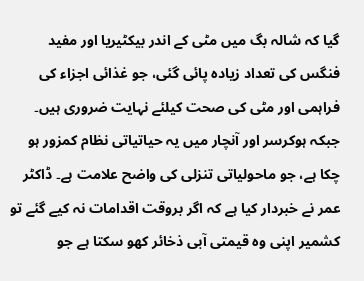گیا کہ شالہ بگ میں مٹی کے اندر بیکٹیریا اور مفید فنگس کی تعداد زیادہ پائی گئی، جو غذائی اجزاء کی فراہمی اور مٹی کی صحت کیلئے نہایت ضروری ہیں۔ جبکہ ہوکرسر اور آنچار میں یہ حیاتیاتی نظام کمزور ہو چکا ہے، جو ماحولیاتی تنزلی کی واضح علامت ہے۔ ڈاکٹر عمر نے خبردار کیا ہے کہ اگر بروقت اقدامات نہ کیے گئے تو کشمیر اپنی وہ قیمتی آبی ذخائر کھو سکتا ہے جو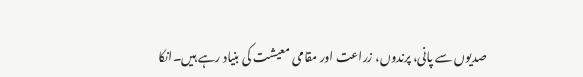صدیوں سے پانی، پرندوں، زراعت اور مقامی معیشت کی بنیاد رہے ہیں۔انکا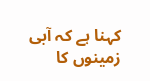کہنا ہے کہ آبی زمینوں کا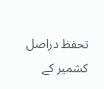تحفظ دراصل کشمیر کے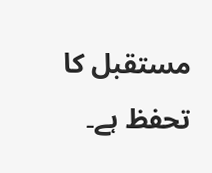مستقبل کا تحفظ ہے۔